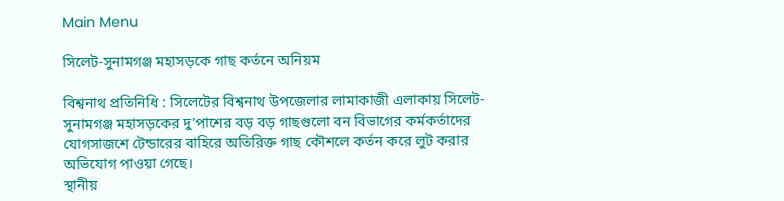Main Menu

সিলেট-সুনামগঞ্জ মহাসড়কে গাছ কর্তনে অনিয়ম

বিশ্বনাথ প্রতিনিধি : সিলেটের বিশ্বনাথ উপজেলার লামাকাজী এলাকায় সিলেট-সুনামগঞ্জ মহাসড়কের দু’পাশের বড় বড় গাছগুলো বন বিভাগের কর্মকর্তাদের যোগসাজশে টেন্ডারের বাহিরে অতিরিক্ত গাছ কৌশলে কর্তন করে লুট করার অভিযোগ পাওয়া গেছে।
স্থানীয়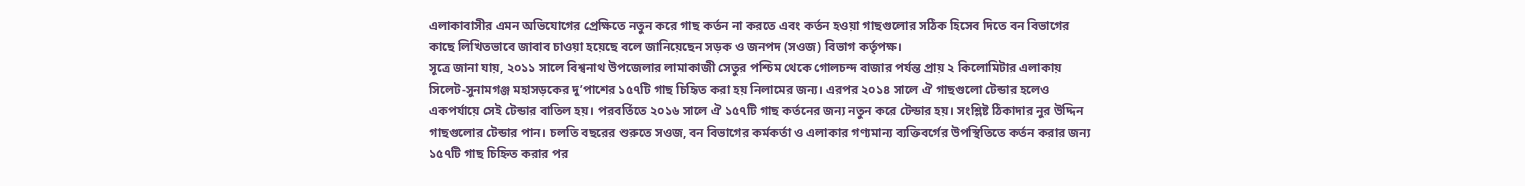এলাকাবাসীর এমন অভিযোগের প্রেক্ষিতে নতুন করে গাছ কর্তন না করতে এবং কর্তন হওয়া গাছগুলোর সঠিক হিসেব দিতে বন বিভাগের কাছে লিখিতভাবে জাবাব চাওয়া হয়েছে বলে জানিয়েছেন সড়ক ও জনপদ (সওজ) বিভাগ কর্তৃপক্ষ।
সূত্রে জানা যায়, ২০১১ সালে বিশ্বনাথ উপজেলার লামাকাজী সেতুর পশ্চিম থেকে গোলচন্দ বাজার পর্যন্ত প্রায় ২ কিলোমিটার এলাকায় সিলেট-সুনামগঞ্জ মহাসড়কের দু’পাশের ১৫৭টি গাছ চিহিৃত করা হয় নিলামের জন্য। এরপর ২০১৪ সালে ঐ গাছগুলো টেন্ডার হলেও একপর্যায়ে সেই টেন্ডার বাতিল হয়। পরবর্তিতে ২০১৬ সালে ঐ ১৫৭টি গাছ কর্তনের জন্য নতুন করে টেন্ডার হয়। সংশ্লিষ্ট ঠিকাদার নুর উদ্দিন গাছগুলোর টেন্ডার পান। চলতি বছরের শুরুতে সওজ, বন বিভাগের কর্মকর্তা ও এলাকার গণ্যমান্য ব্যক্তিবর্গের উপস্থিতিতে কর্তন করার জন্য ১৫৭টি গাছ চিহ্নিত করার পর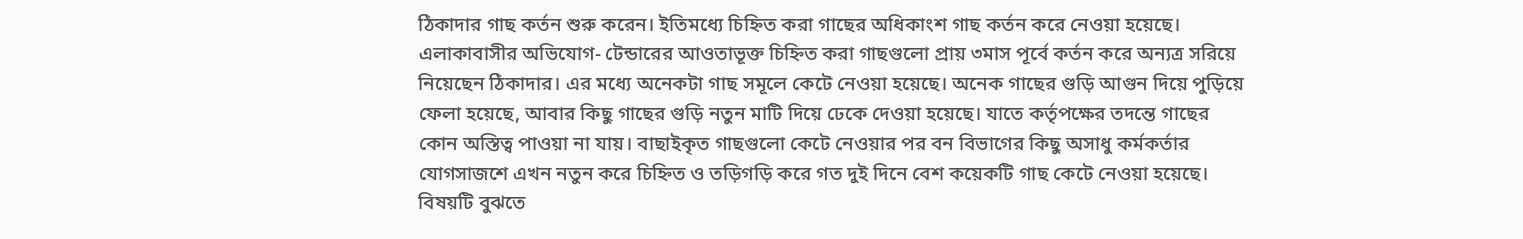ঠিকাদার গাছ কর্তন শুরু করেন। ইতিমধ্যে চিহ্নিত করা গাছের অধিকাংশ গাছ কর্তন করে নেওয়া হয়েছে।
এলাকাবাসীর অভিযোগ- টেন্ডারের আওতাভূক্ত চিহ্নিত করা গাছগুলো প্রায় ৩মাস পূর্বে কর্তন করে অন্যত্র সরিয়ে নিয়েছেন ঠিকাদার। এর মধ্যে অনেকটা গাছ সমূলে কেটে নেওয়া হয়েছে। অনেক গাছের গুড়ি আগুন দিয়ে পুড়িয়ে ফেলা হয়েছে, আবার কিছু গাছের গুড়ি নতুন মাটি দিয়ে ঢেকে দেওয়া হয়েছে। যাতে কর্তৃপক্ষের তদন্তে গাছের কোন অস্তিত্ব পাওয়া না যায়। বাছাইকৃত গাছগুলো কেটে নেওয়ার পর বন বিভাগের কিছু অসাধু কর্মকর্তার যোগসাজশে এখন নতুন করে চিহ্নিত ও তড়িগড়ি করে গত দুই দিনে বেশ কয়েকটি গাছ কেটে নেওয়া হয়েছে। বিষয়টি বুঝতে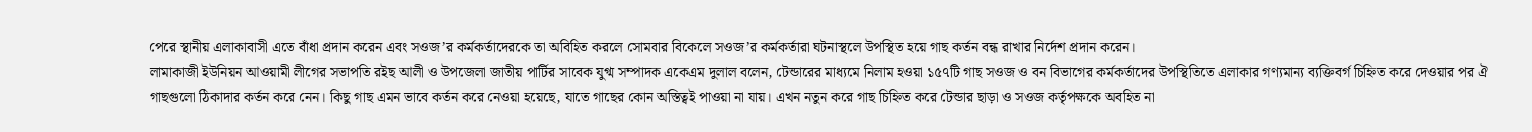পেরে স্থানীয় এলাকাবাসী এতে বাঁধা প্রদান করেন এবং সওজ’র কর্মকর্তাদেরকে তা অবিহিত করলে সোমবার বিকেলে সওজ’র কর্মকর্তারা ঘটনাস্থলে উপস্থিত হয়ে গাছ কর্তন বন্ধ রাখার নির্দেশ প্রদান করেন।
লামাকাজী ইউনিয়ন আওয়ামী লীগের সভাপতি রইছ আলী ও উপজেলা জাতীয় পার্টির সাবেক যুগ্ম সম্পাদক একেএম দুলাল বলেন, টেন্ডারের মাধ্যমে নিলাম হওয়া ১৫৭টি গাছ সওজ ও বন বিভাগের কর্মকর্তাদের উপস্থিতিতে এলাকার গণ্যমান্য ব্যক্তিবর্গ চিহ্নিত করে দেওয়ার পর ঐ গাছগুলো ঠিকাদার কর্তন করে নেন। কিছু গাছ এমন ভাবে কর্তন করে নেওয়া হয়েছে, যাতে গাছের কোন অস্তিত্বই পাওয়া না যায়। এখন নতুন করে গাছ চিহ্নিত করে টেন্ডার ছাড়া ও সওজ কর্তৃপক্ষকে অবহিত না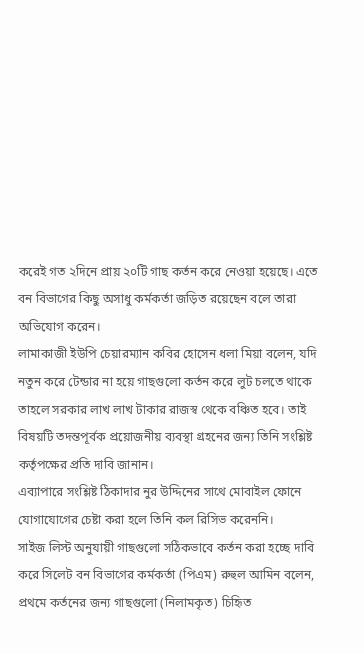করেই গত ২দিনে প্রায় ২০টি গাছ কর্তন করে নেওয়া হয়েছে। এতে বন বিভাগের কিছু অসাধু কর্মকর্তা জড়িত রয়েছেন বলে তারা অভিযোগ করেন।
লামাকাজী ইউপি চেয়ারম্যান কবির হোসেন ধলা মিয়া বলেন, যদি নতুন করে টেন্ডার না হয়ে গাছগুলো কর্তন করে লুট চলতে থাকে তাহলে সরকার লাখ লাখ টাকার রাজস্ব থেকে বঞ্চিত হবে। তাই বিষয়টি তদন্তপূর্বক প্রয়োজনীয় ব্যবস্থা গ্রহনের জন্য তিনি সংশ্লিষ্ট কর্তৃপক্ষের প্রতি দাবি জানান।
এব্যাপারে সংশ্লিষ্ট ঠিকাদার নুর উদ্দিনের সাথে মোবাইল ফোনে যোগাযোগের চেষ্টা করা হলে তিনি কল রিসিভ করেননি।
সাইজ লিস্ট অনুযায়ী গাছগুলো সঠিকভাবে কর্তন করা হচ্ছে দাবি করে সিলেট বন বিভাগের কর্মকর্তা (পিএম) রুহুল আমিন বলেন, প্রথমে কর্তনের জন্য গাছগুলো (নিলামকৃত) চিহিৃত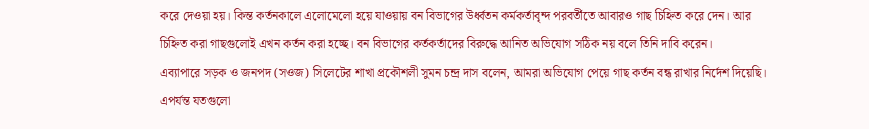করে দেওয়া হয়। কিন্ত কর্তনকালে এলোমেলো হয়ে যাওয়ায় বন বিভাগের উর্ধ্বতন কর্মকর্তাবৃন্দ পরবর্তীতে আবারও গাছ চিহ্নিত করে দেন। আর চিহ্নিত করা গাছগুলোই এখন কর্তন করা হচ্ছে। বন বিভাগের কর্তকর্তাদের বিরুদ্ধে আনিত অভিযোগ সঠিক নয় বলে তিনি দাবি করেন।
এব্যাপারে সড়ক ও জনপদ (সওজ) সিলেটের শাখা প্রকৌশলী সুমন চন্দ্র দাস বলেন, আমরা অভিযোগ পেয়ে গাছ কর্তন বন্ধ রাখার নির্দেশ দিয়েছি। এপর্যন্ত যতগুলো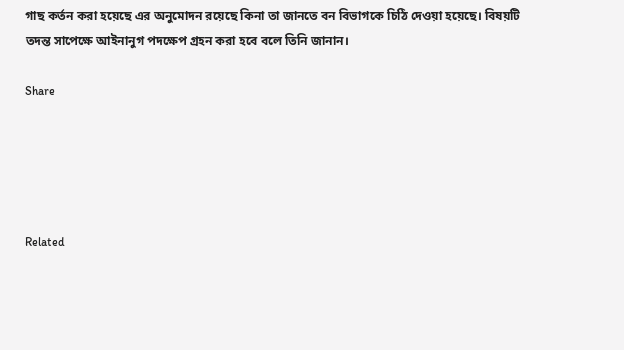গাছ কর্তন করা হয়েছে এর অনুমোদন রয়েছে কিনা তা জানতে বন বিভাগকে চিঠি দেওয়া হয়েছে। বিষয়টি তদন্ত সাপেক্ষে আইনানুগ পদক্ষেপ গ্রহন করা হবে বলে তিনি জানান।

Share





Related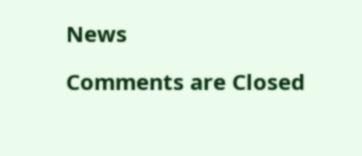News

Comments are Closed